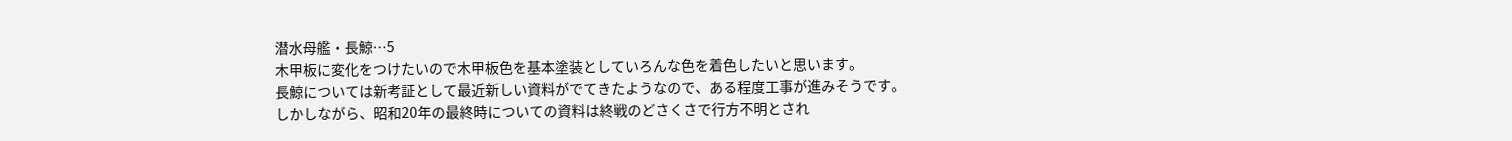潜水母艦・長鯨…5
木甲板に変化をつけたいので木甲板色を基本塗装としていろんな色を着色したいと思います。
長鯨については新考証として最近新しい資料がでてきたようなので、ある程度工事が進みそうです。
しかしながら、昭和20年の最終時についての資料は終戦のどさくさで行方不明とされ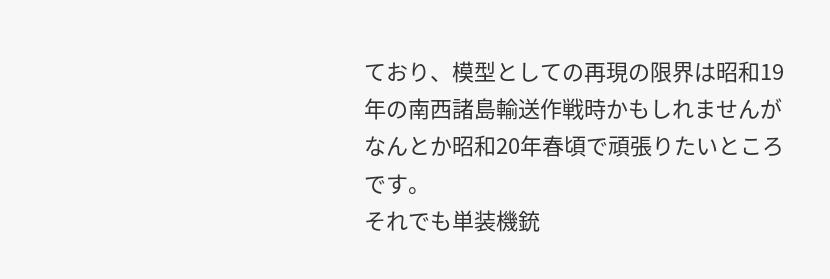ており、模型としての再現の限界は昭和19年の南西諸島輸送作戦時かもしれませんがなんとか昭和20年春頃で頑張りたいところです。
それでも単装機銃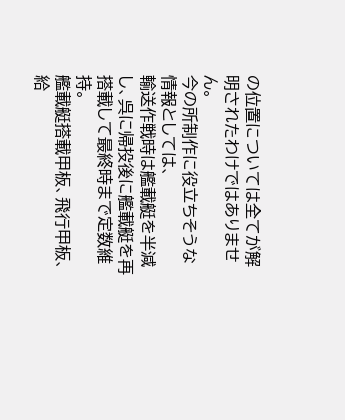の位置については全てが解明されたわけではありません。
今の所制作に役立ちそうな情報としては、
輸送作戦時は艦載艇を半減し、呉に帰投後に艦載艇を再搭載して最終時まで定数維持。
艦載艇搭載甲板、飛行甲板、給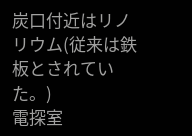炭口付近はリノリウム(従来は鉄板とされていた。)
電探室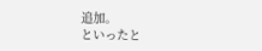追加。
といったと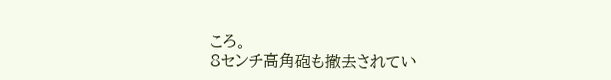ころ。
8センチ高角砲も撤去されてい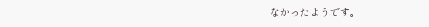なかったようです。